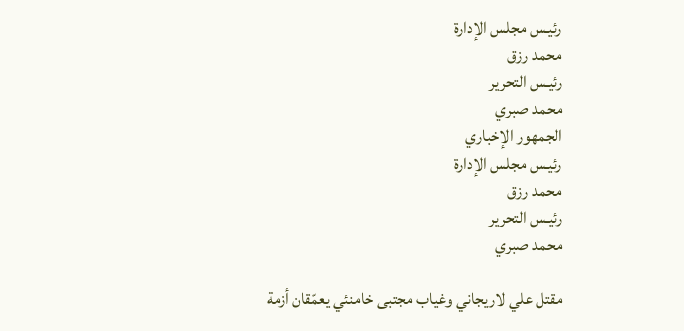رئيـس مجلس الإدارة
محمد رزق
رئيـس التحرير
محمد صبري
الجمهور الإخباري
رئيـس مجلس الإدارة
محمد رزق
رئيـس التحرير
محمد صبري

مقتل علي لاريجاني وغياب مجتبى خامنئي يعمّقان أزمة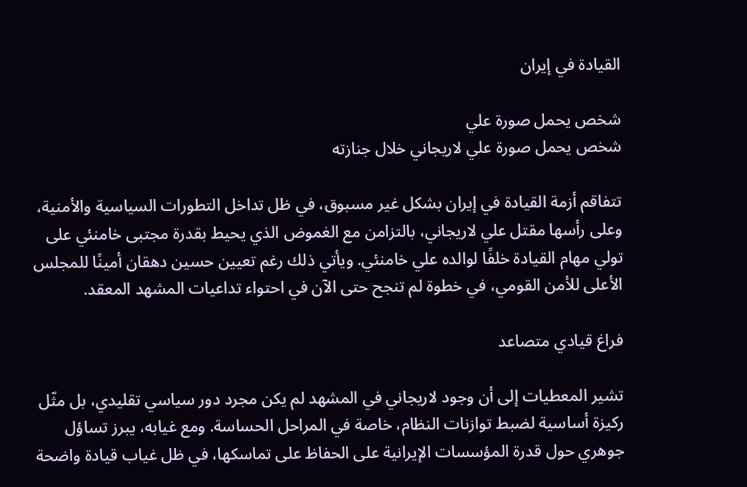القيادة في إيران

شخص يحمل صورة علي
شخص يحمل صورة علي لاريجاني خلال جنازته

تتفاقم أزمة القيادة في إيران بشكل غير مسبوق، في ظل تداخل التطورات السياسية والأمنية، وعلى رأسها مقتل علي لاريجاني، بالتزامن مع الغموض الذي يحيط بقدرة مجتبى خامنئي على تولي مهام القيادة خلفًا لوالده علي خامنئي. ويأتي ذلك رغم تعيين حسين دهقان أمينًا للمجلس الأعلى للأمن القومي، في خطوة لم تنجح حتى الآن في احتواء تداعيات المشهد المعقد.

فراغ قيادي متصاعد

تشير المعطيات إلى أن وجود لاريجاني في المشهد لم يكن مجرد دور سياسي تقليدي، بل مثّل ركيزة أساسية لضبط توازنات النظام، خاصة في المراحل الحساسة. ومع غيابه، يبرز تساؤل جوهري حول قدرة المؤسسات الإيرانية على الحفاظ على تماسكها، في ظل غياب قيادة واضحة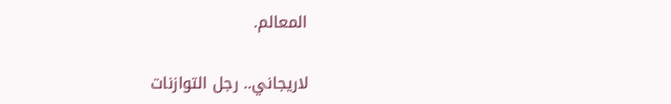المعالم.

لاريجاني.. رجل التوازنات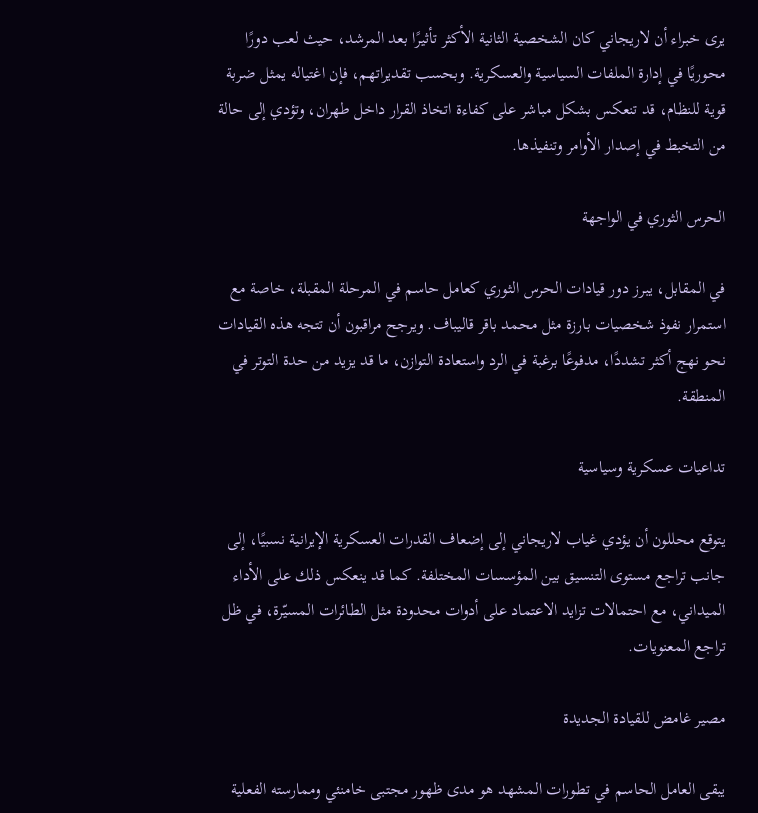يرى خبراء أن لاريجاني كان الشخصية الثانية الأكثر تأثيرًا بعد المرشد، حيث لعب دورًا محوريًا في إدارة الملفات السياسية والعسكرية. وبحسب تقديراتهم، فإن اغتياله يمثل ضربة قوية للنظام، قد تنعكس بشكل مباشر على كفاءة اتخاذ القرار داخل طهران، وتؤدي إلى حالة من التخبط في إصدار الأوامر وتنفيذها.

الحرس الثوري في الواجهة

في المقابل، يبرز دور قيادات الحرس الثوري كعامل حاسم في المرحلة المقبلة، خاصة مع استمرار نفوذ شخصيات بارزة مثل محمد باقر قاليباف. ويرجح مراقبون أن تتجه هذه القيادات نحو نهج أكثر تشددًا، مدفوعًا برغبة في الرد واستعادة التوازن، ما قد يزيد من حدة التوتر في المنطقة.

تداعيات عسكرية وسياسية

يتوقع محللون أن يؤدي غياب لاريجاني إلى إضعاف القدرات العسكرية الإيرانية نسبيًا، إلى جانب تراجع مستوى التنسيق بين المؤسسات المختلفة. كما قد ينعكس ذلك على الأداء الميداني، مع احتمالات تزايد الاعتماد على أدوات محدودة مثل الطائرات المسيّرة، في ظل تراجع المعنويات.

مصير غامض للقيادة الجديدة

يبقى العامل الحاسم في تطورات المشهد هو مدى ظهور مجتبى خامنئي وممارسته الفعلية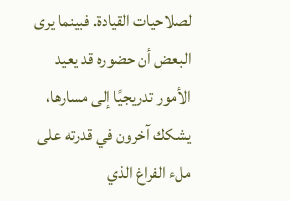لصلاحيات القيادة. فبينما يرى البعض أن حضوره قد يعيد الأمور تدريجيًا إلى مسارها، يشكك آخرون في قدرته على ملء الفراغ الذي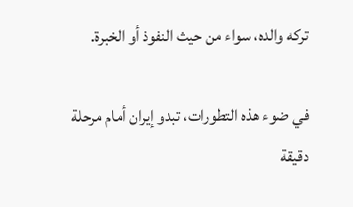تركه والده، سواء من حيث النفوذ أو الخبرة.

في ضوء هذه التطورات، تبدو إيران أمام مرحلة دقيقة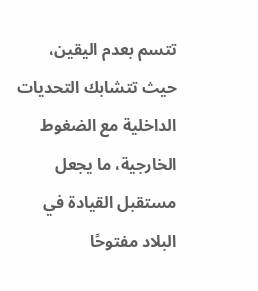تتسم بعدم اليقين، حيث تتشابك التحديات الداخلية مع الضغوط الخارجية، ما يجعل مستقبل القيادة في البلاد مفتوحًا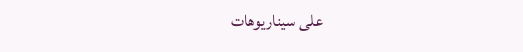على سيناريوهات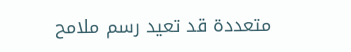متعددة قد تعيد رسم ملامح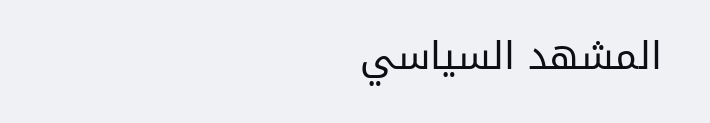المشهد السياسي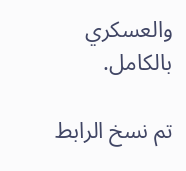والعسكري بالكامل.

تم نسخ الرابط